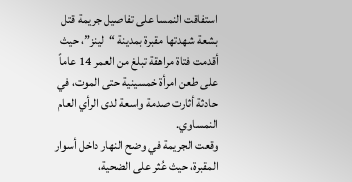استفاقت النمسا على تفاصيل جريمة قتل بشعة شهدتها مقبرة بمدينة “لينز”، حيث أقدمت فتاة مراهقة تبلغ من العمر 14 عاماً على طعن امرأة خمسينية حتى الموت، في حادثة أثارت صدمة واسعة لدى الرأي العام النمساوي.
وقعت الجريمة في وضح النهار داخل أسوار المقبرة، حيث عُثر على الضحية،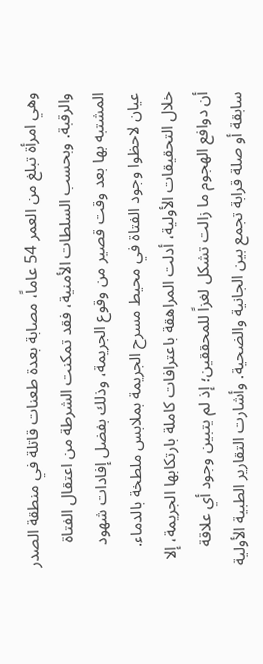وهي امرأة تبلغ من العمر 54 عاماً، مصابة بعدة طعنات قاتلة في منطقة الصدر والرقبة. وبحسب السلطات الأمنية، فقد تمكنت الشرطة من اعتقال الفتاة المشتبه بها بعد وقت قصير من وقوع الجريمة، وذلك بفضل إفادات شهود عيان لاحظوا وجود الفتاة في محيط مسرح الجريمة بملابس ملطخة بالدماء.
خلال التحقيقات الأولية، أدلت المراهقة باعترافات كاملة بارتكابها الجريمة، إلا أن دوافع الهجوم ما زالت تشكل لغزاً للمحققين؛ إذ لم يتبين وجود أي علاقة سابقة أو صلة قرابة تجمع بين الجانية والضحية. وأشارت التقارير الطبية الأولية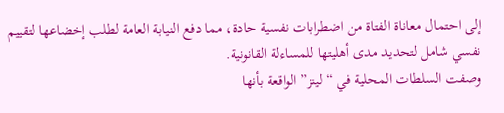إلى احتمال معاناة الفتاة من اضطرابات نفسية حادة، مما دفع النيابة العامة لطلب إخضاعها لتقييم نفسي شامل لتحديد مدى أهليتها للمساءلة القانونية.
وصفت السلطات المحلية في “لينز” الواقعة بأنها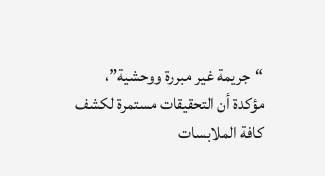“جريمة غير مبررة ووحشية”، مؤكدة أن التحقيقات مستمرة لكشف كافة الملابسات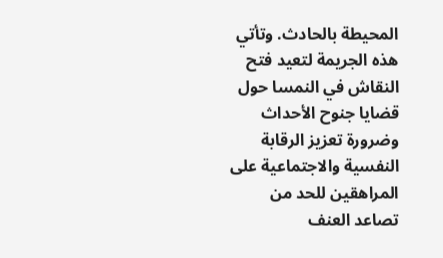المحيطة بالحادث. وتأتي هذه الجريمة لتعيد فتح النقاش في النمسا حول قضايا جنوح الأحداث وضرورة تعزيز الرقابة النفسية والاجتماعية على المراهقين للحد من تصاعد العنف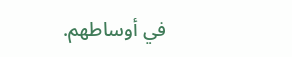في أوساطهم.